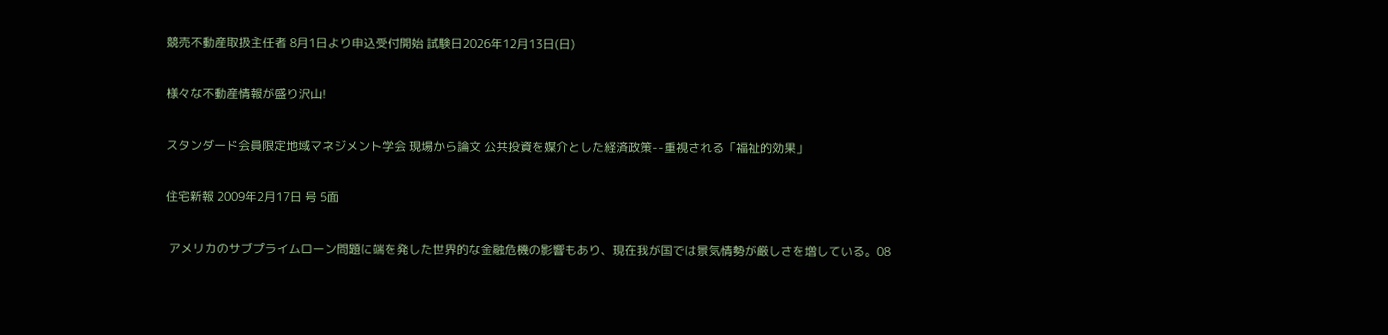競売不動産取扱主任者 8月1日より申込受付開始 試験日2026年12月13日(日)

様々な不動産情報が盛り沢山!

スタンダード会員限定地域マネジメント学会 現場から論文 公共投資を媒介とした経済政策--重視される「福祉的効果」

住宅新報 2009年2月17日 号 5面

 アメリカのサブプライムローン問題に端を発した世界的な金融危機の影響もあり、現在我が国では景気情勢が厳しさを増している。08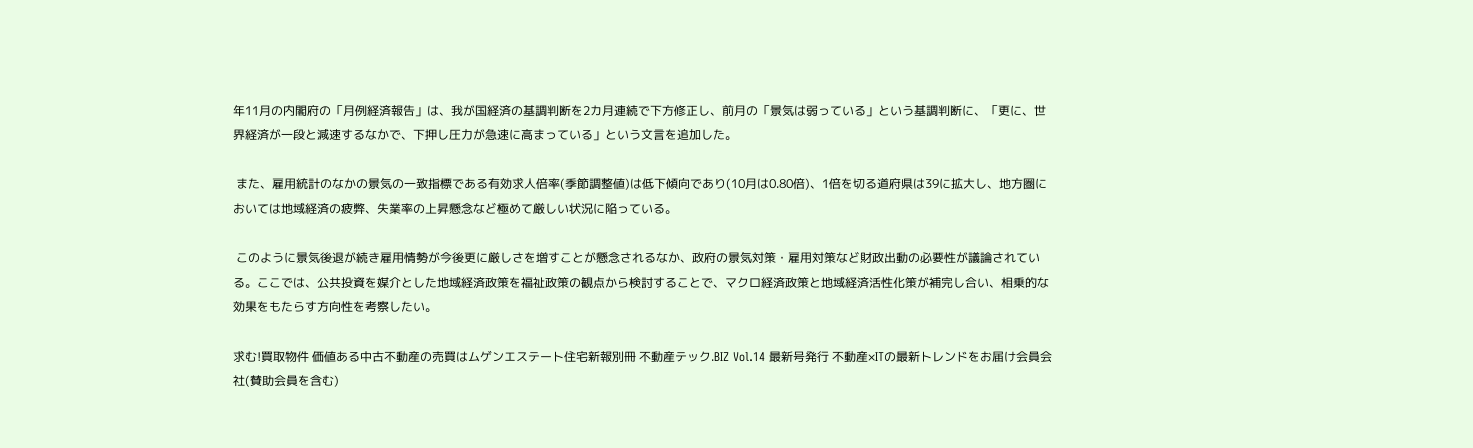年11月の内閣府の「月例経済報告」は、我が国経済の基調判断を2カ月連続で下方修正し、前月の「景気は弱っている」という基調判断に、「更に、世界経済が一段と減速するなかで、下押し圧力が急速に高まっている」という文言を追加した。

 また、雇用統計のなかの景気の一致指標である有効求人倍率(季節調整値)は低下傾向であり(10月は0.80倍)、1倍を切る道府県は39に拡大し、地方圏においては地域経済の疲弊、失業率の上昇懸念など極めて厳しい状況に陥っている。

 このように景気後退が続き雇用情勢が今後更に厳しさを増すことが懸念されるなか、政府の景気対策・雇用対策など財政出動の必要性が議論されている。ここでは、公共投資を媒介とした地域経済政策を福祉政策の観点から検討することで、マクロ経済政策と地域経済活性化策が補完し合い、相乗的な効果をもたらす方向性を考察したい。

求む!買取物件 価値ある中古不動産の売買はムゲンエステート住宅新報別冊 不動産テック.BIZ Vol.14 最新号発行 不動産×ITの最新トレンドをお届け会員会社(賛助会員を含む)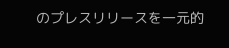のプレスリリースを一元的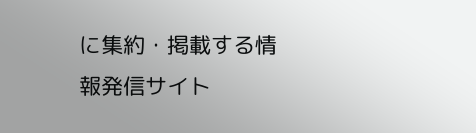に集約・掲載する情報発信サイト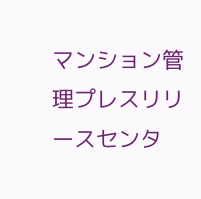マンション管理プレスリリースセンタ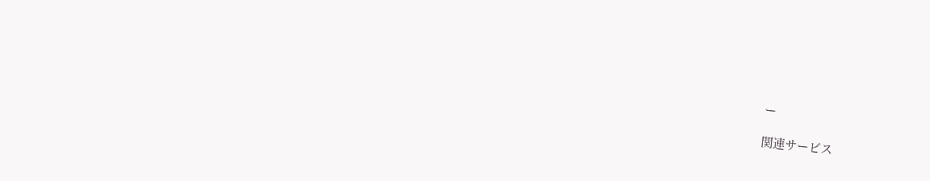ー

関連サービス